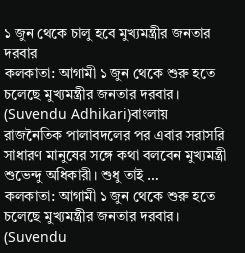১ জুন থেকে চালু হবে মুখ্যমন্ত্রীর জনতার দরবার
কলকাতা: আগামী ১ জুন থেকে শুরু হতে চলেছে মুখ্যমন্ত্রীর জনতার দরবার। (Suvendu Adhikari)বাংলায় রাজনৈতিক পালাবদলের পর এবার সরাসরি সাধারণ মানুষের সঙ্গে কথা বলবেন মুখ্যমন্ত্রী শুভেন্দু অধিকারী। শুধু তাই …
কলকাতা: আগামী ১ জুন থেকে শুরু হতে চলেছে মুখ্যমন্ত্রীর জনতার দরবার। (Suvendu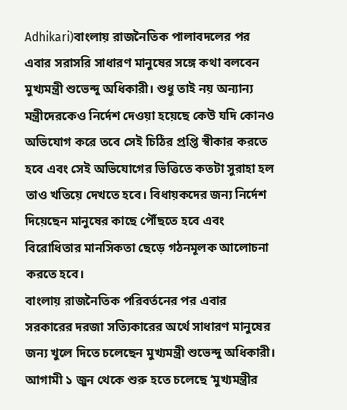Adhikari)বাংলায় রাজনৈতিক পালাবদলের পর এবার সরাসরি সাধারণ মানুষের সঙ্গে কথা বলবেন মুখ্যমন্ত্রী শুভেন্দু অধিকারী। শুধু তাই নয় অন্যান্য মন্ত্রীদেরকেও নির্দেশ দেওয়া হয়েছে কেউ যদি কোনও অভিযোগ করে তবে সেই চিঠির প্রপ্তি স্বীকার করতে হবে এবং সেই অভিযোগের ভিত্তিতে কতটা সুরাহা হল তাও খতিয়ে দেখতে হবে। বিধায়কদের জন্য নির্দেশ দিয়েছেন মানুষের কাছে পৌঁছতে হবে এবং বিরোধিতার মানসিকতা ছেড়ে গঠনমূলক আলোচনা করতে হবে।
বাংলায় রাজনৈতিক পরিবর্তনের পর এবার সরকারের দরজা সত্যিকারের অর্থে সাধারণ মানুষের জন্য খুলে দিতে চলেছেন মুখ্যমন্ত্রী শুভেন্দু অধিকারী। আগামী ১ জুন থেকে শুরু হতে চলেছে ‘মুখ্যমন্ত্রীর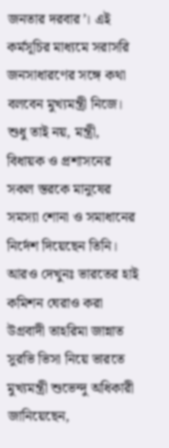জনতার দরবার’। এই কর্মসূচির মাধ্যমে সরাসরি জনসাধারণের সঙ্গে কথা বলবেন মুখ্যমন্ত্রী নিজে। শুধু তাই নয়, মন্ত্রী, বিধায়ক ও প্রশাসনের সকল স্তরকে মানুষের সমস্যা শোনা ও সমাধানের নির্দেশ দিয়েছেন তিনি।
আরও দেখুনঃ ভারতের হাই কমিশন ঘেরাও করা উগ্রবাদী তাহরিমা জান্নাত সুরভি ভিসা নিয়ে ভারতে
মুখ্যমন্ত্রী শুভেন্দু অধিকারী জানিয়েছেন,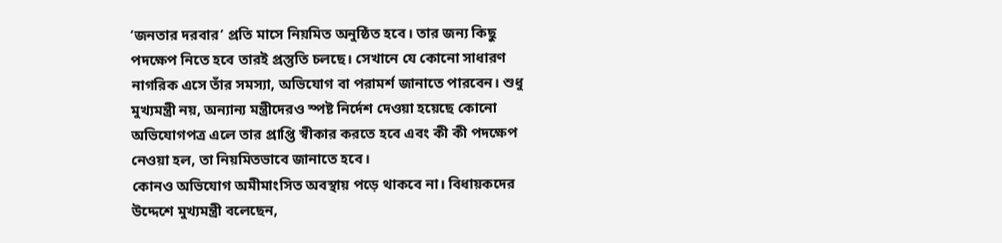‘জনতার দরবার’ প্রতি মাসে নিয়মিত অনুষ্ঠিত হবে। তার জন্য কিছু পদক্ষেপ নিতে হবে তারই প্রস্তুতি চলছে। সেখানে যে কোনো সাধারণ নাগরিক এসে তাঁর সমস্যা, অভিযোগ বা পরামর্শ জানাতে পারবেন। শুধু মুখ্যমন্ত্রী নয়, অন্যান্য মন্ত্রীদেরও স্পষ্ট নির্দেশ দেওয়া হয়েছে কোনো অভিযোগপত্র এলে তার প্রাপ্তি স্বীকার করতে হবে এবং কী কী পদক্ষেপ নেওয়া হল, তা নিয়মিতভাবে জানাতে হবে।
কোনও অভিযোগ অমীমাংসিত অবস্থায় পড়ে থাকবে না। বিধায়কদের উদ্দেশে মুখ্যমন্ত্রী বলেছেন,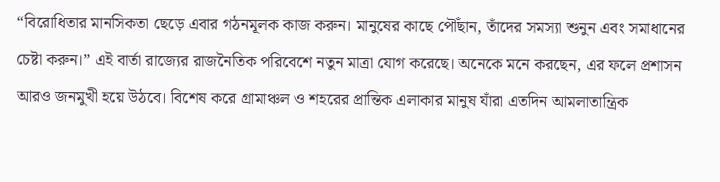“বিরোধিতার মানসিকতা ছেড়ে এবার গঠনমূলক কাজ করুন। মানুষের কাছে পৌঁছান, তাঁদের সমস্যা শুনুন এবং সমাধানের চেষ্টা করুন।” এই বার্তা রাজ্যের রাজনৈতিক পরিবেশে নতুন মাত্রা যোগ করেছে। অনেকে মনে করছেন, এর ফলে প্রশাসন আরও জনমুখী হয়ে উঠবে। বিশেষ করে গ্রামাঞ্চল ও শহরের প্রান্তিক এলাকার মানুষ যাঁরা এতদিন আমলাতান্ত্রিক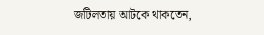জটিলতায় আটকে থাকতেন,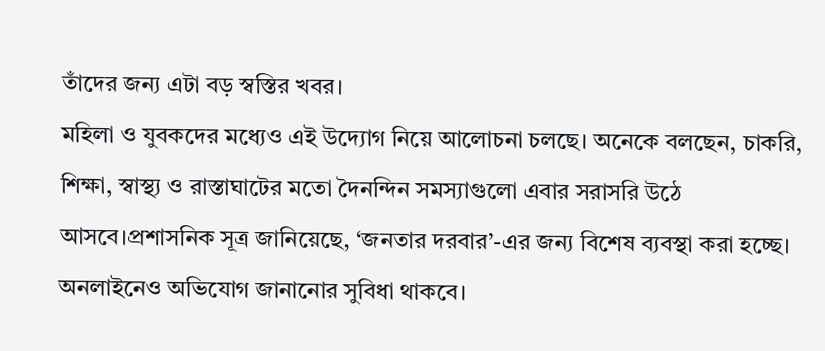তাঁদের জন্য এটা বড় স্বস্তির খবর।
মহিলা ও যুবকদের মধ্যেও এই উদ্যোগ নিয়ে আলোচনা চলছে। অনেকে বলছেন, চাকরি, শিক্ষা, স্বাস্থ্য ও রাস্তাঘাটের মতো দৈনন্দিন সমস্যাগুলো এবার সরাসরি উঠে আসবে।প্রশাসনিক সূত্র জানিয়েছে, ‘জনতার দরবার’-এর জন্য বিশেষ ব্যবস্থা করা হচ্ছে। অনলাইনেও অভিযোগ জানানোর সুবিধা থাকবে।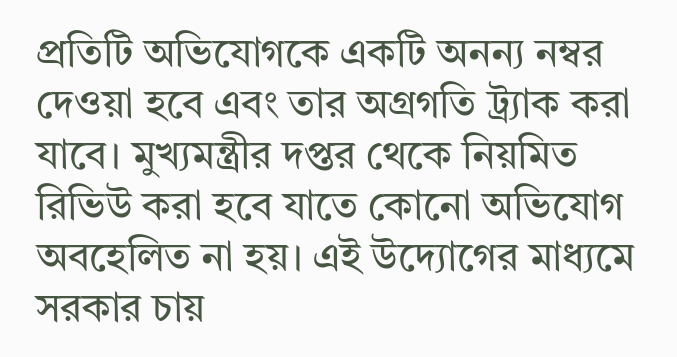প্রতিটি অভিযোগকে একটি অনন্য নম্বর দেওয়া হবে এবং তার অগ্রগতি ট্র্যাক করা যাবে। মুখ্যমন্ত্রীর দপ্তর থেকে নিয়মিত রিভিউ করা হবে যাতে কোনো অভিযোগ অবহেলিত না হয়। এই উদ্যোগের মাধ্যমে সরকার চায়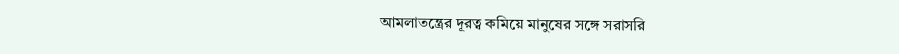আমলাতন্ত্রের দূরত্ব কমিয়ে মানুষের সঙ্গে সরাসরি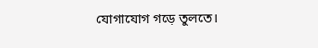যোগাযোগ গড়ে তুলতে।